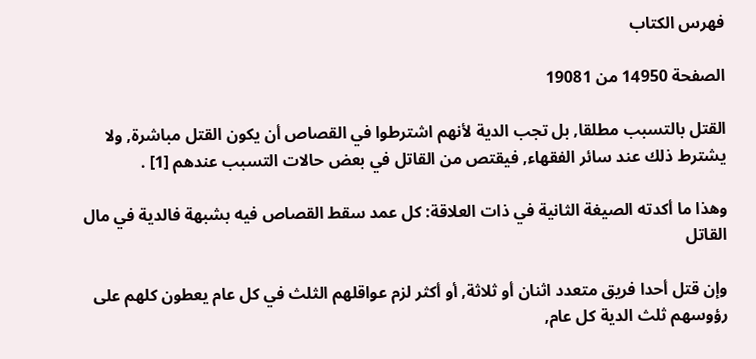فهرس الكتاب

الصفحة 14950 من 19081

القتل بالتسبب مطلقا, بل تجب الدية لأنهم اشترطوا في القصاص أن يكون القتل مباشرة, ولا يشترط ذلك عند سائر الفقهاء, فيقتص من القاتل في بعض حالات التسبب عندهم [1] .

وهذا ما أكدته الصيغة الثانية في ذات العلاقة: كل عمد سقط القصاص فيه بشبهة فالدية في مال القاتل

وإن قتل أحدا فريق متعدد اثنان أو ثلاثة, أو أكثر لزم عواقلهم الثلث في كل عام يعطون كلهم على رؤوسهم ثلث الدية كل عام,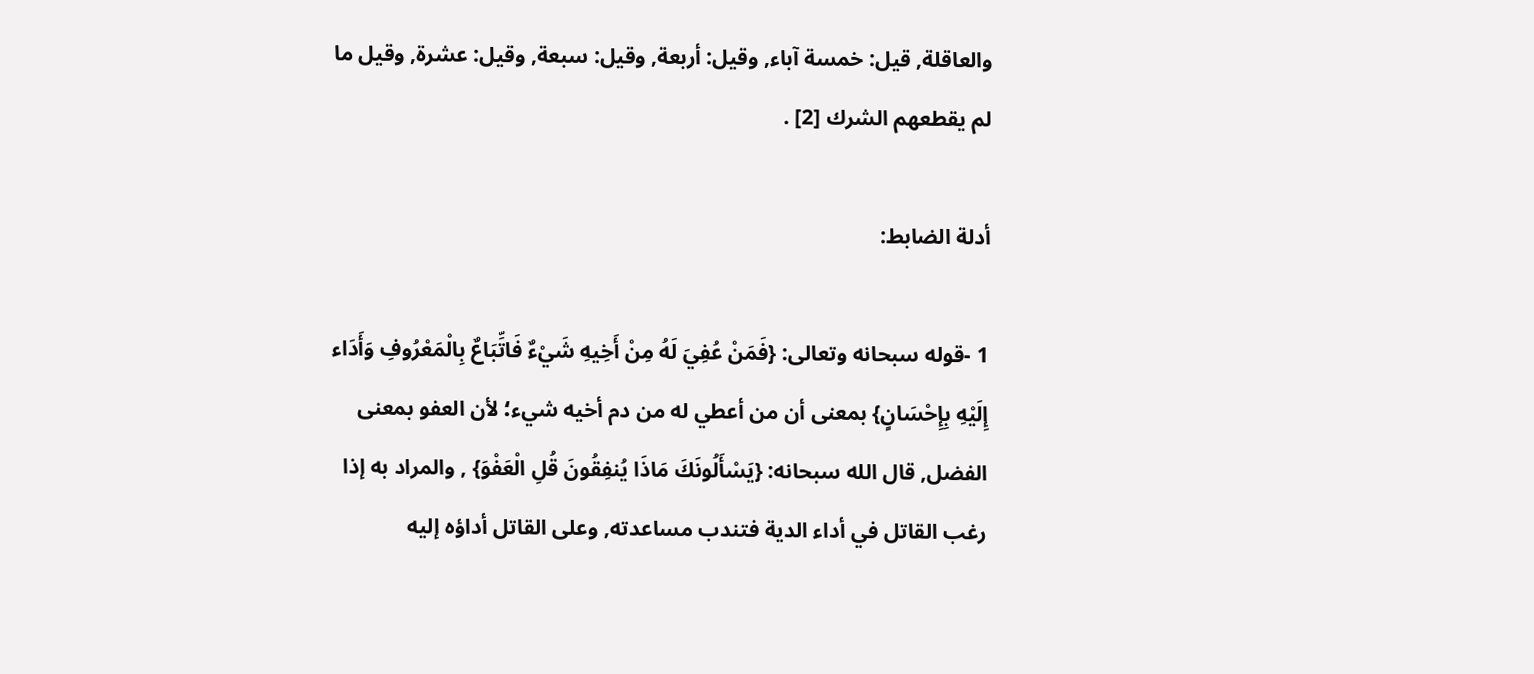والعاقلة, قيل: خمسة آباء, وقيل: أربعة, وقيل: سبعة, وقيل: عشرة, وقيل ما لم يقطعهم الشرك [2] .

أدلة الضابط:

1 -قوله سبحانه وتعالى: {فَمَنْ عُفِيَ لَهُ مِنْ أَخِيهِ شَيْءٌ فَاتِّبَاعٌ بِالْمَعْرُوفِ وَأَدَاء إِلَيْهِ بِإِحْسَانٍ} بمعنى أن من أعطي له من دم أخيه شيء؛ لأن العفو بمعنى الفضل, قال الله سبحانه: {يَسْأَلُونَكَ مَاذَا يُنفِقُونَ قُلِ الْعَفْوَ} , والمراد به إذا رغب القاتل في أداء الدية فتندب مساعدته, وعلى القاتل أداؤه إليه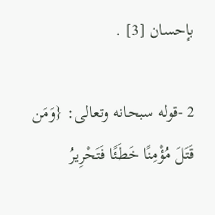بإحسان [3] .

2 -قوله سبحانه وتعالى: {وَمَن قَتَلَ مُؤْمِنًا خَطَئًا فَتَحْرِيرُ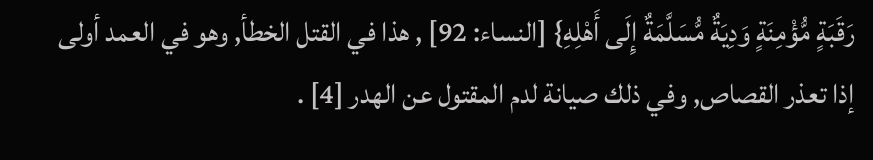رَقَبَةٍ مُّؤْمِنَةٍ وَدِيَةٌ مُّسَلَّمَةٌ إِلَى أَهْلِهِ} [النساء: 92] , هذا في القتل الخطأ, وهو في العمد أولى إذا تعذر القصاص, وفي ذلك صيانة لدم المقتول عن الهدر [4] .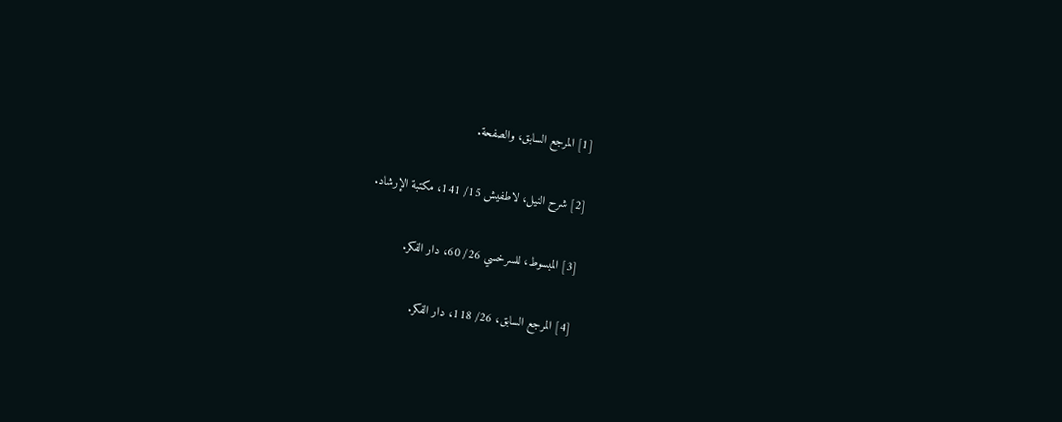[1] المرجع السابق، والصفحة.

[2] شرح النيل، لاطفيش 15/ 141، مكتبة الإرشاد.

[3] المبسوط، للسرخسي 26/ 60، دار الفكر.

[4] المرجع السابق، 26/ 118، دار الفكر.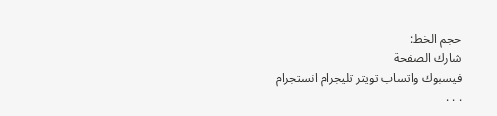حجم الخط:
شارك الصفحة
فيسبوك واتساب تويتر تليجرام انستجرام
. . .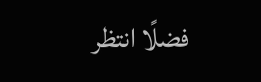فضلًا انتظر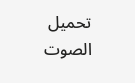تحميل الصوت